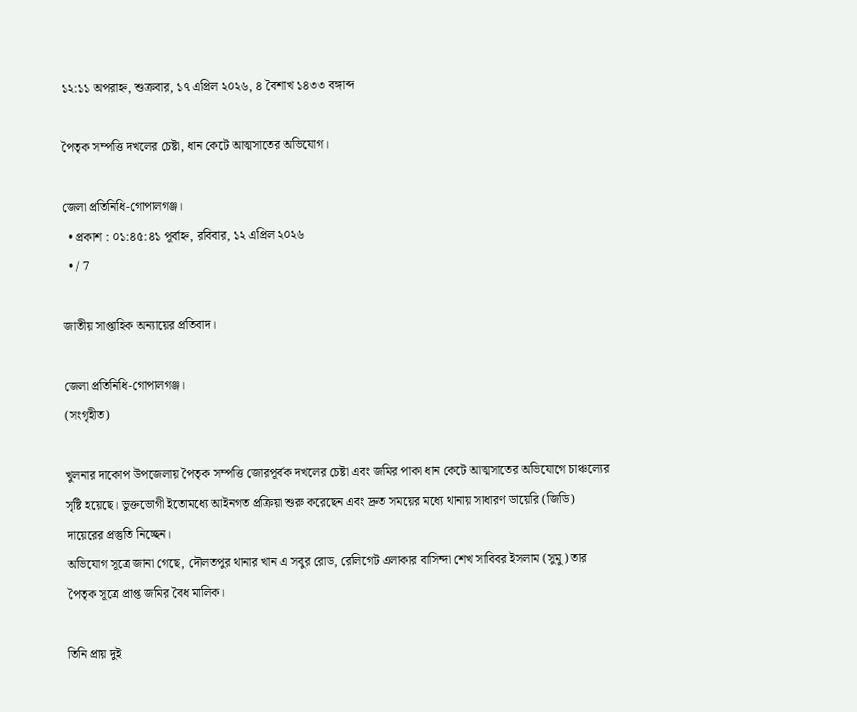১২:১১ অপরাহ্ন, শুক্রবার, ১৭ এপ্রিল ২০২৬, ৪ বৈশাখ ১৪৩৩ বঙ্গাব্দ

পৈতৃক সম্পত্তি দখলের চেষ্টা, ধান কেটে আত্মসাতের অভিযোগ।

জেলা প্রতিনিধি-গোপালগঞ্জ।
  • প্রকাশ : ০১:৪৫:৪১ পূর্বাহ্ন, রবিবার, ১২ এপ্রিল ২০২৬
  • / 7

জাতীয় সাপ্তাহিক অন্যায়ের প্রতিবাদ।

জেলা প্রতিনিধি-গোপালগঞ্জ।
(সংগৃহীত)

খুলনার দাকোপ উপজেলায় পৈতৃক সম্পত্তি জোরপূর্বক দখলের চেষ্টা এবং জমির পাকা ধান কেটে আত্মসাতের অভিযোগে চাঞ্চল্যের সৃষ্টি হয়েছে। ভুক্তভোগী ইতোমধ্যে আইনগত প্রক্রিয়া শুরু করেছেন এবং দ্রুত সময়ের মধ্যে থানায় সাধারণ ডায়েরি (জিডি) দায়েরের প্রস্তুতি নিচ্ছেন।
অভিযোগ সূত্রে জানা গেছে, দৌলতপুর থানার খান এ সবুর রোড, রেলিগেট এলাকার বাসিন্দা শেখ সাবিবর ইসলাম (সুমু) তার পৈতৃক সূত্রে প্রাপ্ত জমির বৈধ মালিক।

তিনি প্রায় দুই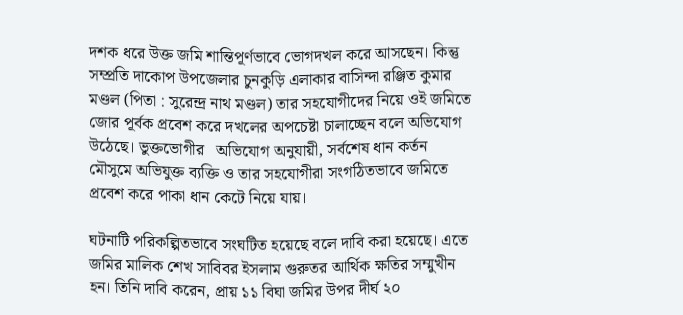দশক ধরে উক্ত জমি শান্তিপূর্ণভাবে ভোগদখল করে আসছেন। কিন্তু সম্প্রতি দাকোপ উপজেলার চুনকুড়ি এলাকার বাসিন্দা রঞ্জিত কুমার মণ্ডল (পিতা : সুরেন্দ্র নাথ মণ্ডল) তার সহযোগীদের নিয়ে ওই জমিতে জোর পূর্বক প্রবেশ করে দখলের অপচেষ্টা চালাচ্ছেন বলে অভিযোগ উঠেছে। ভুক্তভোগীর   অভিযোগ অনুযায়ী, সর্বশেষ ধান কর্তন মৌসুমে অভিযুক্ত ব্যক্তি ও তার সহযোগীরা সংগঠিতভাবে জমিতে প্রবেশ করে পাকা ধান কেটে নিয়ে যায়।

ঘটনাটি পরিকল্পিতভাবে সংঘটিত হয়েছে বলে দাবি করা হয়েছে। এতে জমির মালিক শেখ সাবিবর ইসলাম গুরুতর আর্থিক ক্ষতির সম্মুখীন হন। তিনি দাবি করেন, প্রায় ১১ বিঘা জমির উপর দীর্ঘ ২০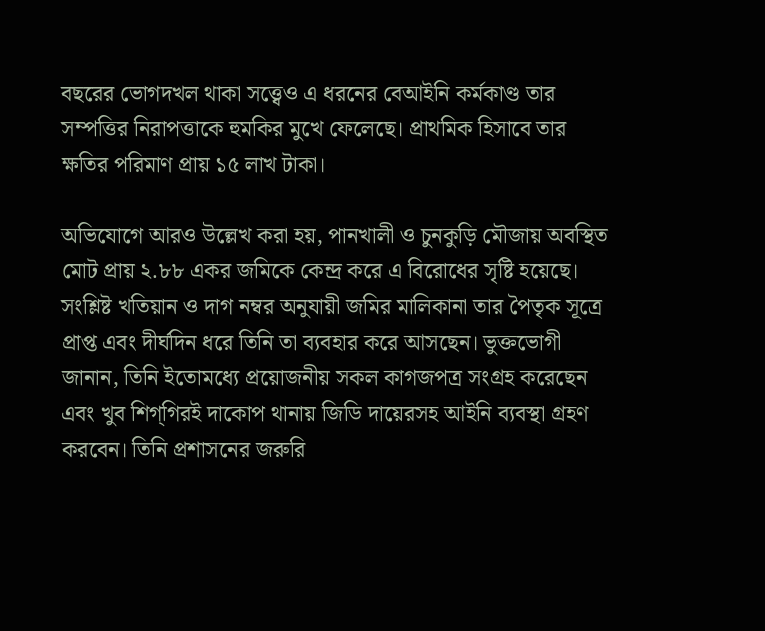বছরের ভোগদখল থাকা সত্ত্বেও এ ধরনের বেআইনি কর্মকাণ্ড তার সম্পত্তির নিরাপত্তাকে হুমকির মুখে ফেলেছে। প্রাথমিক হিসাবে তার ক্ষতির পরিমাণ প্রায় ১৫ লাখ টাকা।

অভিযোগে আরও উল্লেখ করা হয়, পানখালী ও চুনকুড়ি মৌজায় অবস্থিত মোট প্রায় ২.৮৮ একর জমিকে কেন্দ্র করে এ বিরোধের সৃষ্টি হয়েছে। সংশ্লিষ্ট খতিয়ান ও দাগ নম্বর অনুযায়ী জমির মালিকানা তার পৈতৃক সূত্রে প্রাপ্ত এবং দীর্ঘদিন ধরে তিনি তা ব্যবহার করে আসছেন। ভুক্তভোগী   জানান, তিনি ইতোমধ্যে প্রয়োজনীয় সকল কাগজপত্র সংগ্রহ করেছেন এবং খুব শিগ্‌গিরই দাকোপ থানায় জিডি দায়েরসহ আইনি ব্যবস্থা গ্রহণ করবেন। তিনি প্রশাসনের জরুরি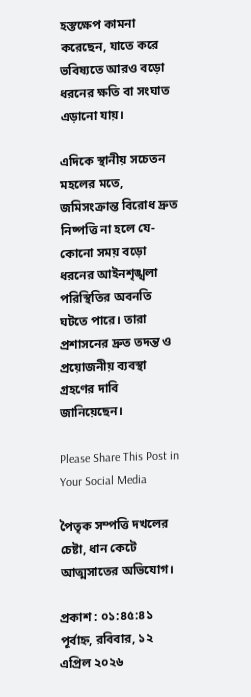হস্তক্ষেপ কামনা করেছেন, যাতে করে ভবিষ্যতে আরও বড়ো ধরনের ক্ষতি বা সংঘাত এড়ানো যায়।

এদিকে স্থানীয় সচেতন মহলের মতে, জমিসংক্রান্ত বিরোধ দ্রুত নিষ্পত্তি না হলে যে-কোনো সময় বড়ো ধরনের আইনশৃঙ্খলা পরিস্থিতির অবনতি ঘটতে পারে। তারা প্রশাসনের দ্রুত তদন্ত ও প্রয়োজনীয় ব্যবস্থা গ্রহণের দাবি জানিয়েছেন।

Please Share This Post in Your Social Media

পৈতৃক সম্পত্তি দখলের চেষ্টা, ধান কেটে আত্মসাতের অভিযোগ।

প্রকাশ : ০১:৪৫:৪১ পূর্বাহ্ন, রবিবার, ১২ এপ্রিল ২০২৬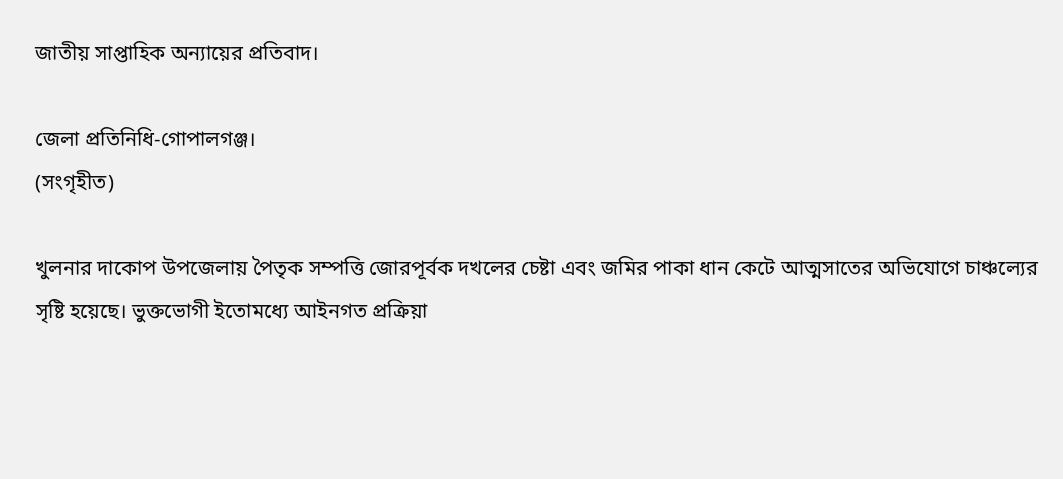জাতীয় সাপ্তাহিক অন্যায়ের প্রতিবাদ।

জেলা প্রতিনিধি-গোপালগঞ্জ।
(সংগৃহীত)

খুলনার দাকোপ উপজেলায় পৈতৃক সম্পত্তি জোরপূর্বক দখলের চেষ্টা এবং জমির পাকা ধান কেটে আত্মসাতের অভিযোগে চাঞ্চল্যের সৃষ্টি হয়েছে। ভুক্তভোগী ইতোমধ্যে আইনগত প্রক্রিয়া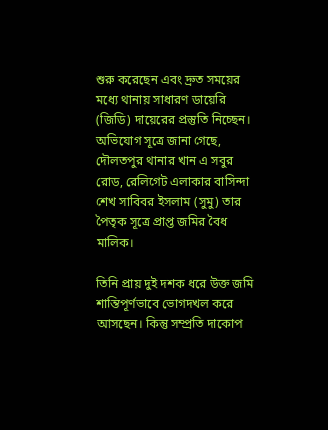শুরু করেছেন এবং দ্রুত সময়ের মধ্যে থানায় সাধারণ ডায়েরি (জিডি) দায়েরের প্রস্তুতি নিচ্ছেন।
অভিযোগ সূত্রে জানা গেছে, দৌলতপুর থানার খান এ সবুর রোড, রেলিগেট এলাকার বাসিন্দা শেখ সাবিবর ইসলাম (সুমু) তার পৈতৃক সূত্রে প্রাপ্ত জমির বৈধ মালিক।

তিনি প্রায় দুই দশক ধরে উক্ত জমি শান্তিপূর্ণভাবে ভোগদখল করে আসছেন। কিন্তু সম্প্রতি দাকোপ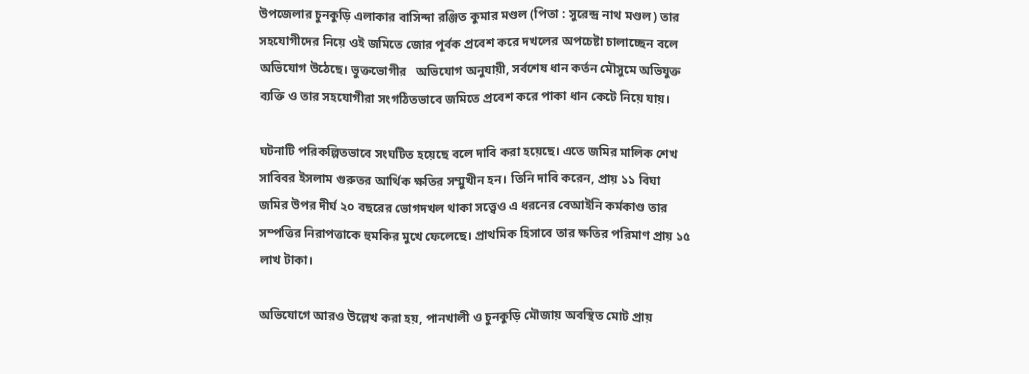উপজেলার চুনকুড়ি এলাকার বাসিন্দা রঞ্জিত কুমার মণ্ডল (পিতা : সুরেন্দ্র নাথ মণ্ডল) তার সহযোগীদের নিয়ে ওই জমিতে জোর পূর্বক প্রবেশ করে দখলের অপচেষ্টা চালাচ্ছেন বলে অভিযোগ উঠেছে। ভুক্তভোগীর   অভিযোগ অনুযায়ী, সর্বশেষ ধান কর্তন মৌসুমে অভিযুক্ত ব্যক্তি ও তার সহযোগীরা সংগঠিতভাবে জমিতে প্রবেশ করে পাকা ধান কেটে নিয়ে যায়।

ঘটনাটি পরিকল্পিতভাবে সংঘটিত হয়েছে বলে দাবি করা হয়েছে। এতে জমির মালিক শেখ সাবিবর ইসলাম গুরুতর আর্থিক ক্ষতির সম্মুখীন হন। তিনি দাবি করেন, প্রায় ১১ বিঘা জমির উপর দীর্ঘ ২০ বছরের ভোগদখল থাকা সত্ত্বেও এ ধরনের বেআইনি কর্মকাণ্ড তার সম্পত্তির নিরাপত্তাকে হুমকির মুখে ফেলেছে। প্রাথমিক হিসাবে তার ক্ষতির পরিমাণ প্রায় ১৫ লাখ টাকা।

অভিযোগে আরও উল্লেখ করা হয়, পানখালী ও চুনকুড়ি মৌজায় অবস্থিত মোট প্রায়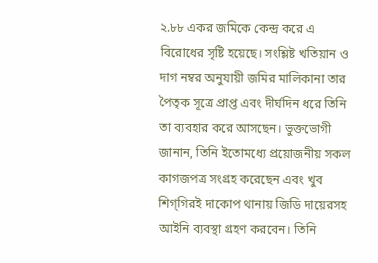২.৮৮ একর জমিকে কেন্দ্র করে এ বিরোধের সৃষ্টি হয়েছে। সংশ্লিষ্ট খতিয়ান ও দাগ নম্বর অনুযায়ী জমির মালিকানা তার পৈতৃক সূত্রে প্রাপ্ত এবং দীর্ঘদিন ধরে তিনি তা ব্যবহার করে আসছেন। ভুক্তভোগী   জানান, তিনি ইতোমধ্যে প্রয়োজনীয় সকল কাগজপত্র সংগ্রহ করেছেন এবং খুব শিগ্‌গিরই দাকোপ থানায় জিডি দায়েরসহ আইনি ব্যবস্থা গ্রহণ করবেন। তিনি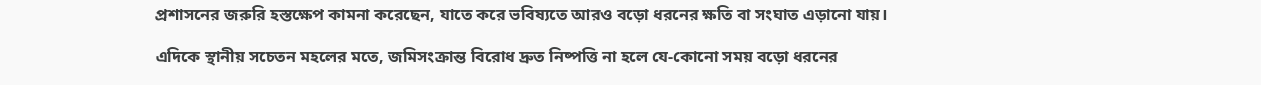প্রশাসনের জরুরি হস্তক্ষেপ কামনা করেছেন, যাতে করে ভবিষ্যতে আরও বড়ো ধরনের ক্ষতি বা সংঘাত এড়ানো যায়।

এদিকে স্থানীয় সচেতন মহলের মতে, জমিসংক্রান্ত বিরোধ দ্রুত নিষ্পত্তি না হলে যে-কোনো সময় বড়ো ধরনের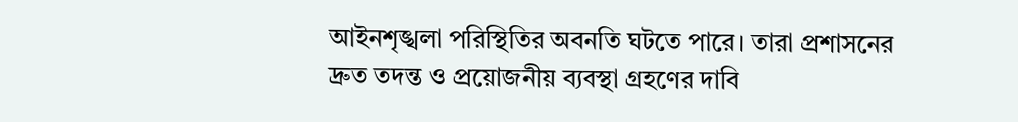আইনশৃঙ্খলা পরিস্থিতির অবনতি ঘটতে পারে। তারা প্রশাসনের দ্রুত তদন্ত ও প্রয়োজনীয় ব্যবস্থা গ্রহণের দাবি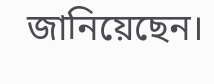জানিয়েছেন।